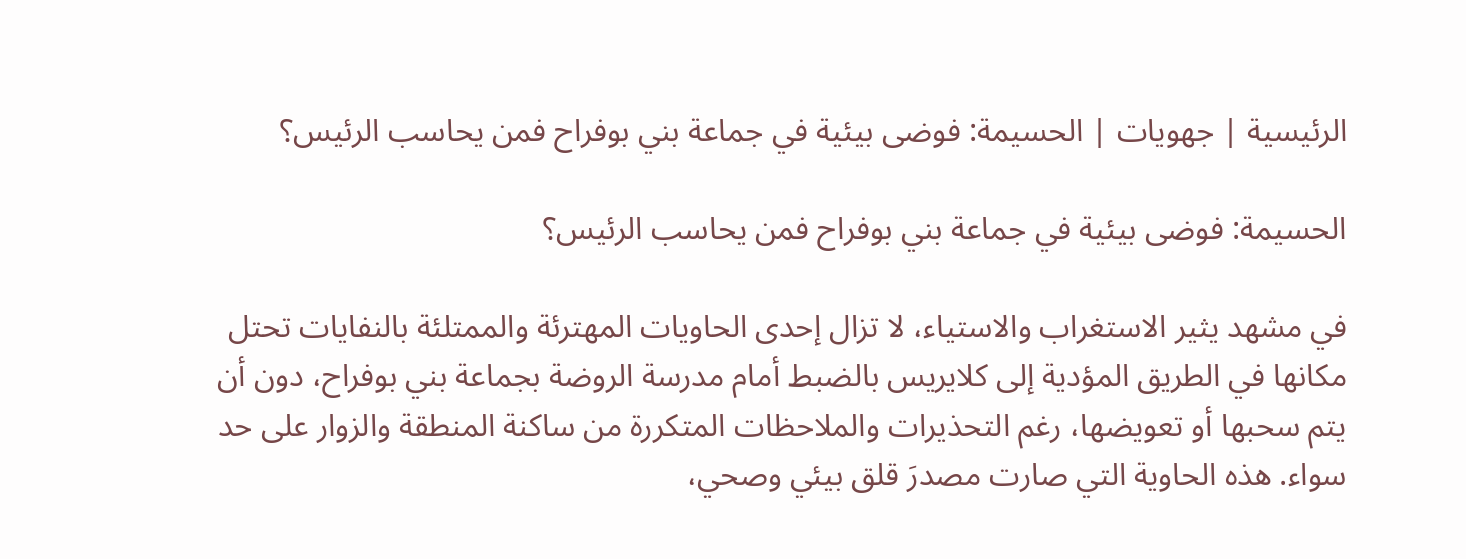الرئيسية | جهويات | الحسيمة: فوضى بيئية في جماعة بني بوفراح فمن يحاسب الرئيس؟

الحسيمة: فوضى بيئية في جماعة بني بوفراح فمن يحاسب الرئيس؟

في مشهد يثير الاستغراب والاستياء، لا تزال إحدى الحاويات المهترئة والممتلئة بالنفايات تحتل مكانها في الطريق المؤدية إلى كلايريس بالضبط أمام مدرسة الروضة بجماعة بني بوفراح، دون أن يتم سحبها أو تعويضها، رغم التحذيرات والملاحظات المتكررة من ساكنة المنطقة والزوار على حد سواء. هذه الحاوية التي صارت مصدرَ قلق بيئي وصحي،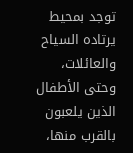توجد بمحيط يرتاده السياح والعائلات، وحتى الأطفال الذين يلعبون بالقرب منها،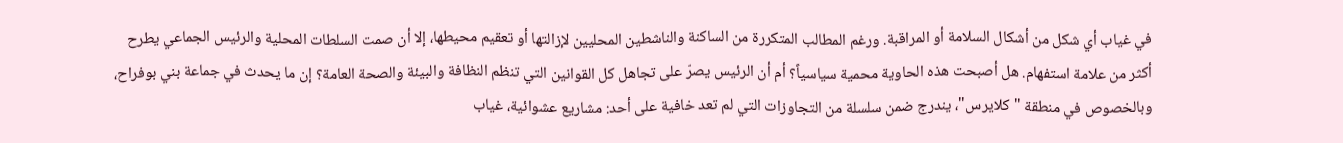في غياب أي شكل من أشكال السلامة أو المراقبة. ورغم المطالب المتكررة من الساكنة والناشطين المحليين لإزالتها أو تعقيم محيطها، إلا أن صمت السلطات المحلية والرئيس الجماعي يطرح أكثر من علامة استفهام. هل أصبحت هذه الحاوية محمية سياسياً؟ أم أن الرئيس يصرّ على تجاهل كل القوانين التي تنظم النظافة والبيئة والصحة العامة؟ إن ما يحدث في جماعة بني بوفراح، وبالخصوص في منطقة "كلايرس"، يندرج ضمن سلسلة من التجاوزات التي لم تعد خافية على أحد: مشاريع عشوائية، غياب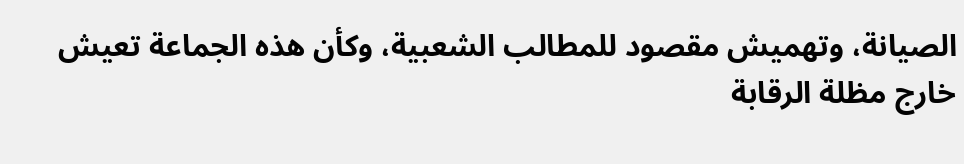الصيانة، وتهميش مقصود للمطالب الشعبية، وكأن هذه الجماعة تعيش خارج مظلة الرقابة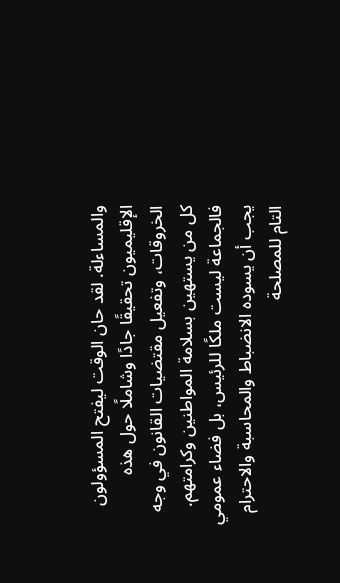والمساءلة. لقد حان الوقت ليفتح المسؤولون الإقليميون تحقيقًا جادًا وشاملًا حول هذه الخروقات، وتفعيل مقتضيات القانون في وجه كل من يستهين بسلامة المواطنين وكرامتهم. فالجماعة ليست ملكًا للرئيس، بل فضاء عمومي يجب أن يسوده الانضباط والمحاسبة والاحترام التام للمصلحة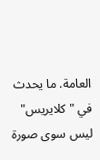العامة. ما يحدث في "كلايريس" ليس سوى صورة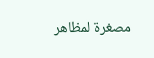مصغرة لمظاهر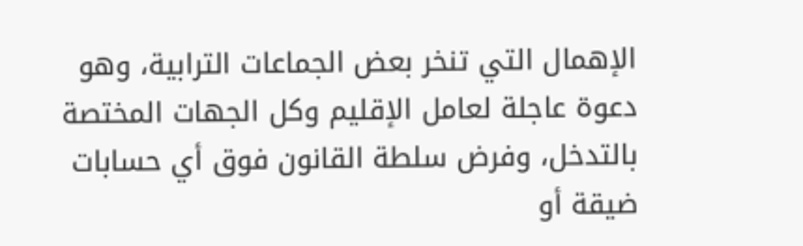الإهمال التي تنخر بعض الجماعات الترابية، وهو دعوة عاجلة لعامل الإقليم وكل الجهات المختصة بالتدخل، وفرض سلطة القانون فوق أي حسابات ضيقة أو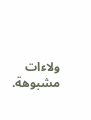ولاءات مشبوهة.